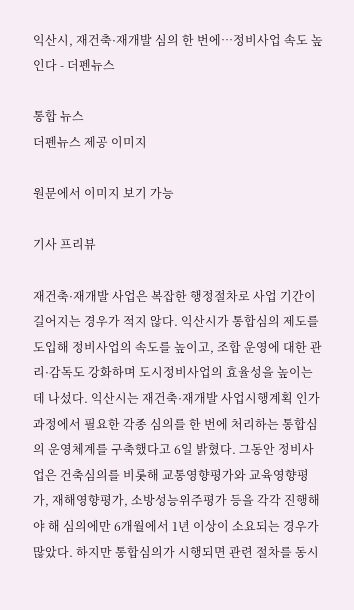익산시, 재건축·재개발 심의 한 번에…정비사업 속도 높인다 - 더펜뉴스

통합 뉴스
더펜뉴스 제공 이미지

원문에서 이미지 보기 가능

기사 프리뷰

재건축·재개발 사업은 복잡한 행정절차로 사업 기간이 길어지는 경우가 적지 않다. 익산시가 통합심의 제도를 도입해 정비사업의 속도를 높이고, 조합 운영에 대한 관리·감독도 강화하며 도시정비사업의 효율성을 높이는 데 나섰다. 익산시는 재건축·재개발 사업시행계획 인가 과정에서 필요한 각종 심의를 한 번에 처리하는 통합심의 운영체계를 구축했다고 6일 밝혔다. 그동안 정비사업은 건축심의를 비롯해 교통영향평가와 교육영향평가, 재해영향평가, 소방성능위주평가 등을 각각 진행해야 해 심의에만 6개월에서 1년 이상이 소요되는 경우가 많았다. 하지만 통합심의가 시행되면 관련 절차를 동시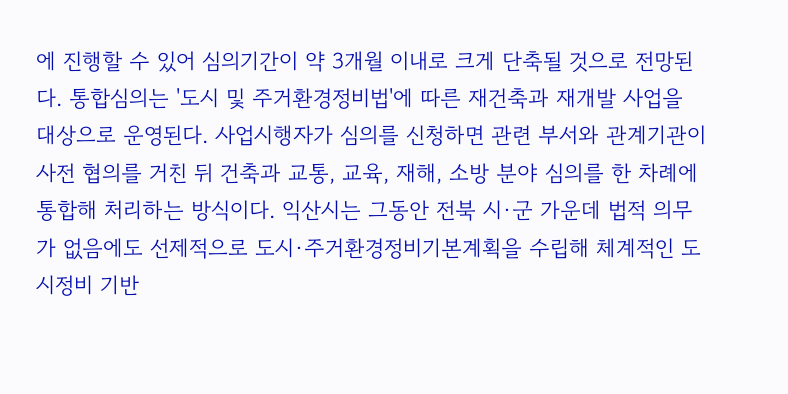에 진행할 수 있어 심의기간이 약 3개월 이내로 크게 단축될 것으로 전망된다. 통합심의는 '도시 및 주거환경정비법'에 따른 재건축과 재개발 사업을 대상으로 운영된다. 사업시행자가 심의를 신청하면 관련 부서와 관계기관이 사전 협의를 거친 뒤 건축과 교통, 교육, 재해, 소방 분야 심의를 한 차례에 통합해 처리하는 방식이다. 익산시는 그동안 전북 시·군 가운데 법적 의무가 없음에도 선제적으로 도시·주거환경정비기본계획을 수립해 체계적인 도시정비 기반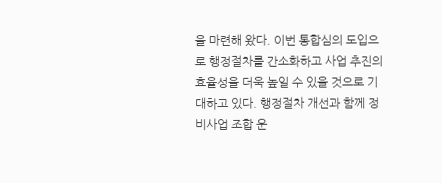을 마련해 왔다. 이번 통합심의 도입으로 행정절차를 간소화하고 사업 추진의 효율성을 더욱 높일 수 있을 것으로 기대하고 있다. 행정절차 개선과 함께 정비사업 조합 운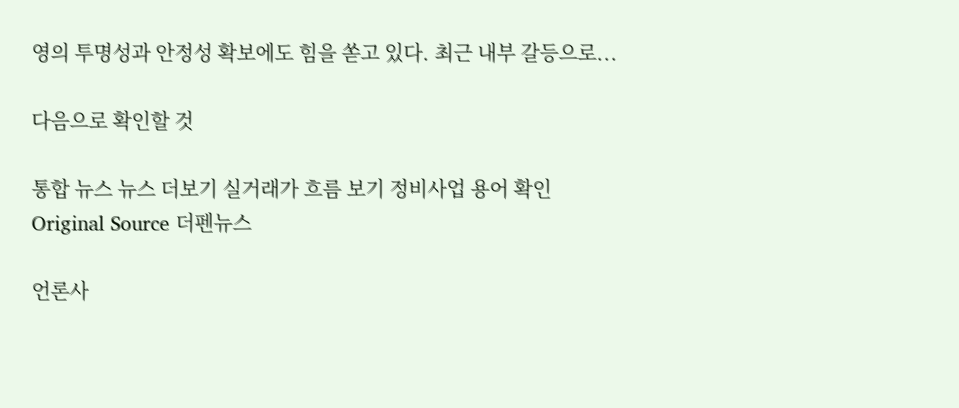영의 투명성과 안정성 확보에도 힘을 쏟고 있다. 최근 내부 갈등으로...

다음으로 확인할 것

통합 뉴스 뉴스 더보기 실거래가 흐름 보기 정비사업 용어 확인
Original Source 더펜뉴스

언론사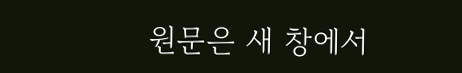원문은 새 창에서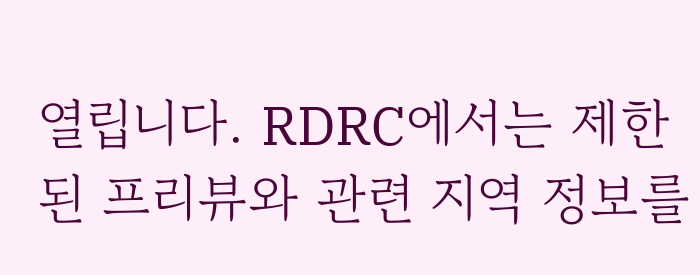열립니다. RDRC에서는 제한된 프리뷰와 관련 지역 정보를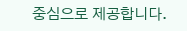중심으로 제공합니다.